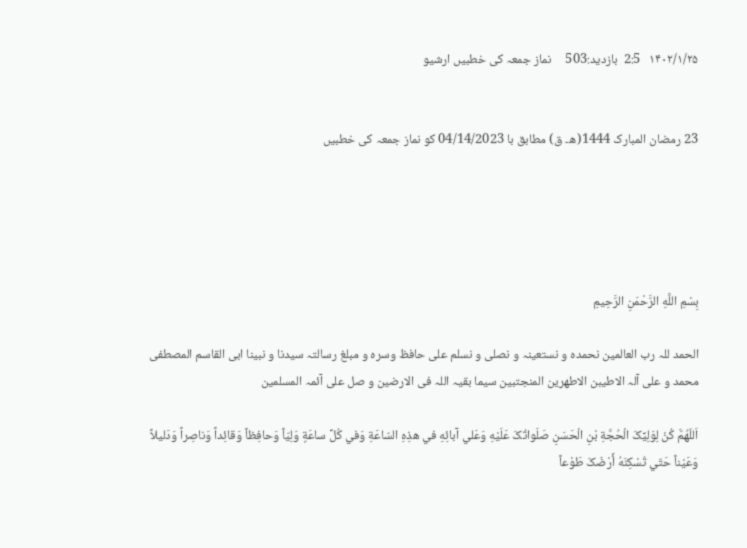۱۴۰۲/۱/۲۵   2:5  بازدید:503     نماز جمعہ کی خطبیں ارشیو


23 رمضان المبارک 1444(ھ۔ ق) مطابق با 04/14/2023 کو نماز جمعہ کی خطبیں





بِسْمِ اللَّهِ الرَّحْمَنِ الرَّحِيمِ

الحمد للہ رب العالمین نحمدہ و نستعینہ و نصلی و نسلم علی حافظ وسرہ و مبلغ رسالتہ سیدنا و نبینا ابی القاسم المصطفی محمد و علی آلہ الاطیبن الاطھرین المنجتبین سیما بقیہ اللہ فی الارضین و صل علی آئمہ المسلمین

اَللّهُمَّ کُنْ لِوَلِيِّکَ الْحُجَّةِ بْنِ الْحَسَنِ صَلَواتُکَ عَلَيْهِ وَعَلي آبائِهِ في هذِهِ السّاعَةِ وَفي کُلِّ ساعَةٍ وَلِيّاً وَحافِظاً وَقائِداً وَناصِراً وَدَليلاً وَعَيْناً حَتّي تُسْکِنَهُ أَرْضَکَ طَوْعاً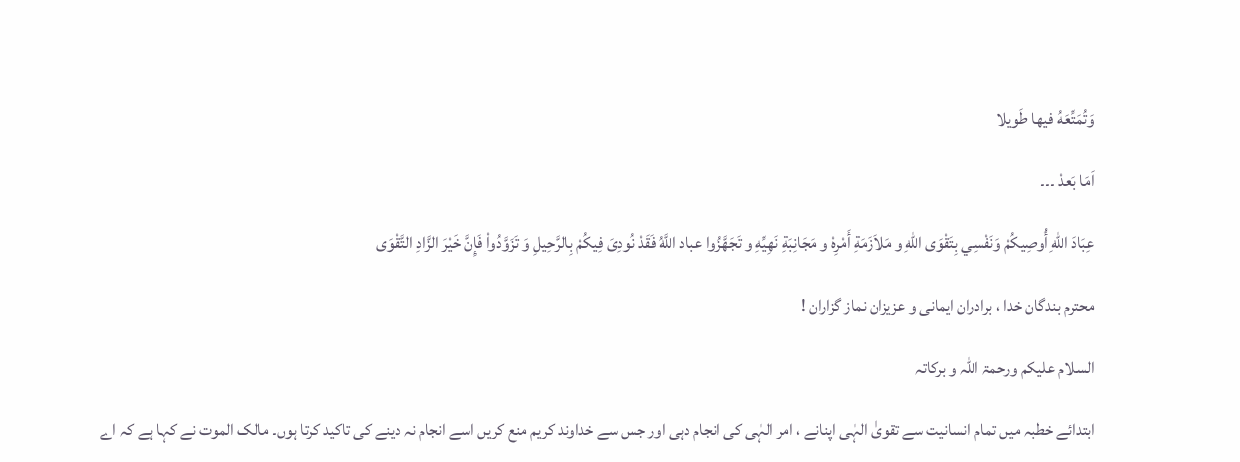وَتُمَتِّعَهُ فيها طَويلا

اَمَا بَعدْ ۔۔۔

عِبَادَ اللهِ أُوصِيکُمْ وَنَفْسِي بِتَقْوَى اللهِ و مَلاَزَمَةِ أَمْرِهْ و مَجَانِبَةِ نَهِیِّهِ و تَجَهَّزُوا عباد اللَّهُ فَقَدْ نُودِیَ فِیکُمْ بِالرَّحِیلِ وَ تَزَوَّدُواْ فَإِنَّ خَیْرَ الزَّادِ التَّقْوَی

محترم بندگان خدا ، برادران ایمانی و عزیزان نماز گزاران !

السلام علیکم ورحمۃ اللہ و برکاتہ

ابتدائے خطبہ میں تمام انسانیت سے تقویٰ الہٰی اپنانے ، امر الہٰی کی انجام دہی اور جس سے خداوند کریم منع کریں اسے انجام نہ دینے کی تاکید کرتا ہوں۔ مالک الموت نے کہا ہے کہ اے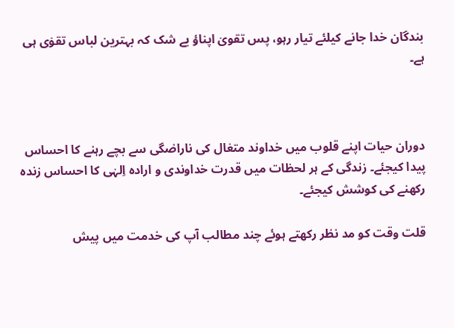بندگان خدا جانے کیلئے تیار رہو، پس تقویٰ اپناؤ بے شک کہ بہترین لباس تقوٰی ہی ہے۔



دوران حیات اپنے قلوب میں خداوند متعٰال کی ناراضگی سے بچے رہنے کا احساس پیدا کیجئے۔ زندگی کے ہر لحظات میں قدرت خداوندی و ارادہ اِلہٰی کا احساس زندہ رکھنے کی کوشش کیجئے۔

قلت وقت کو مد نظر رکھتے ہوئے چند مطالب آپ کی خدمت میں پیش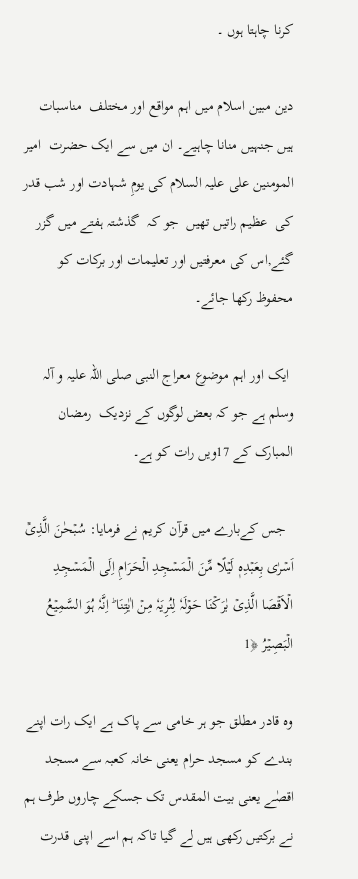کرنا چاہتا ہوں ۔

دین مبین اسلام میں اہم مواقع اور مختلف  مناسبات ہیں جنہیں منانا چاہیے۔ ان میں سے ایک حضرت  امیر المومنین علی علیہ السلام کی یومِ شہادت اور شب قدر کی  عظیم راتیں تھیں  جو کہ  گذشتہ ہفتے میں گزر گئے,اس کی معرفتیں اور تعلیمات اور برکات کو محفوظ رکھا جائے۔

 ایک اور اہم موضوع معراج النبی صلی اللہ علیہ و آلہ وسلم ہے جو کہ بعض لوگوں کے نزدیک  رمضان المبارک کے 17ویں رات کو ہے۔

  جس کےبارے میں قرآن کریم نے فرمایا: سُبۡحٰنَ الَّذِیۡۤ اَسۡرٰی بِعَبۡدِہٖ لَیۡلًا مِّنَ الۡمَسۡجِدِ الۡحَرَامِ اِلَی الۡمَسۡجِدِ الۡاَقۡصَا الَّذِیۡ بٰرَکۡنَا حَوۡلَہٗ لِنُرِیَہٗ مِنۡ اٰیٰتِنَا ؕ اِنَّہٗ ہُوَ السَّمِیۡعُ الۡبَصِیۡرُ ﴿1

وہ قادر مطلق جو ہر خامی سے پاک ہے ایک رات اپنے بندے کو مسجد حرام یعنی خانہ کعبہ سے مسجد اقصٰے یعنی بیت المقدس تک جسکے چاروں طرف ہم نے برکتیں رکھی ہیں لے گیا تاکہ ہم اسے اپنی قدرت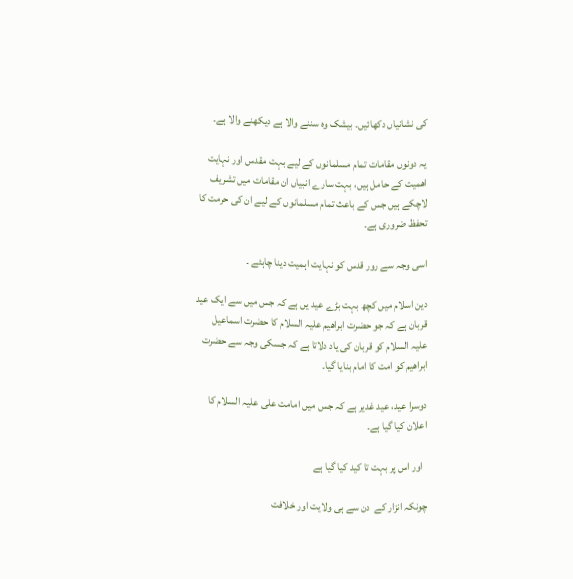کی نشانیاں دکھائیں۔ بیشک وہ سننے والا ہے دیکھنے والا ہے۔

یہ دونوں مقامات تمام مسلمانوں کے لیے بہت مقدس اور نہایت اھمیت کے حامل ہیں، بہت سارے انبیاں ان مقامات میں تشریف لاچکے ہیں جس کے باعث تمام مسلمانوں کے لیے ان کی حرمت کا تحفظ ضروری ہے۔

اسی وجہ سے رور قدس کو نہایت اہمیت دینا چاہئے ۔

دین اسلام میں کچھ بہت بڑے عید یں ہے کہ جس میں سے ایک عید قربان ہے کہ جو حضرت ابراھیم علیہ السلام کا حضرت اسماعیل علیہ السلام کو قربان کی یاد دلاتا ہے کہ جسکی وجہ سے حضرت ابراھیم کو امت کا امام بنایا گیا۔

دوسرا عید، عید غدیر ہے کہ جس میں امامت علی علیہ السلام کا اعلان کیا گیا ہے۔

  اور اس پر بہت تا کید کیا گيا ہے

چونکہ انزار کے  دن سے ہی ولایت اور خلافت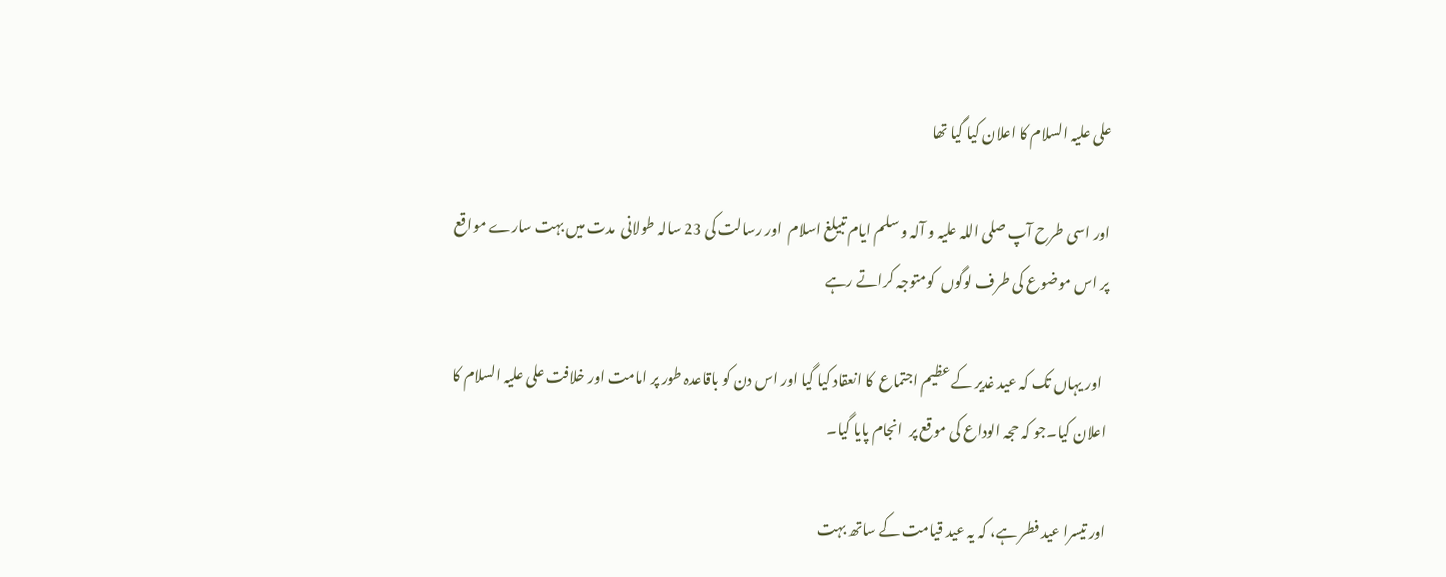علی علیہ السلام کا اعلان کیا گيا تھا

اور اسی طرح آپ صلی اللہ علیہ و آلہ و سلم ایام تبیلغ اسلام  اور رسالت کی 23 سالہ طولانی  مدت میں بہت سارے مواقع پر اس موضوع کی طرف لوگوں  کومتوجہ کراتے رہے

  اور یہاں تک کہ عید غدیر کے عظیم اجتماع  کا انعقاد کیا گیا اور اس دن کو باقاعدہ طور پر امامت اور خلافت علی علیہ السلام کا  اعلان کیا۔جو کہ حجہ الوداع کی موقع پر  انجام پایا گيا۔

اور تیسرا عید فطر ہے، کہ یہ عید قیامت کے ساتھ بہت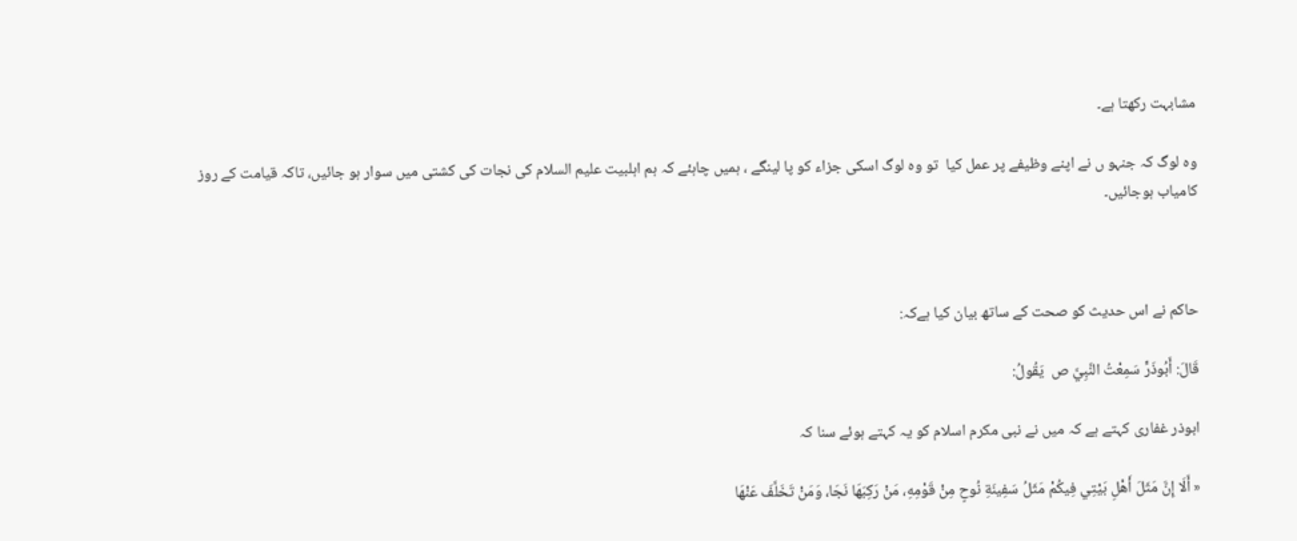مشابہت رکھتا ہے۔

وہ لوگ کہ جنہو ں نے اپنے وظیفے پر عمل کیا  تو وہ لوگ اسکی جزاء کو پا لینگے ، ہمیں چاہئے کہ ہم اہلبیت علیم السلام کی نجات کی کشتی میں سوار ہو جائیں، تاکہ قیامت کے روز کامیاب ہوجائیں۔



حاکم نے اس حدیث کو صحت کے ساتھ بیان کیا ہےکہ:

قَالَ: أَبُوذَرٍّ سَمِعْتُ النَّبِيَّ ص  يَقُولُ:

ابوذر غفاری کہتے ہے کہ میں نے نبی مکرم اسلام کو یہ کہتے ہوئے سنا کہ

« أَلَا إِنَّ مَثَلَ أَهْلِ بَيْتِي فِيکُمْ مَثَلُ سَفِينَةِ نُوحٍ مِنْ قَوْمِهِ، مَنْ رَکِبَهَا نَجَا، وَمَنْ تَخَلَّفَ عَنْهَا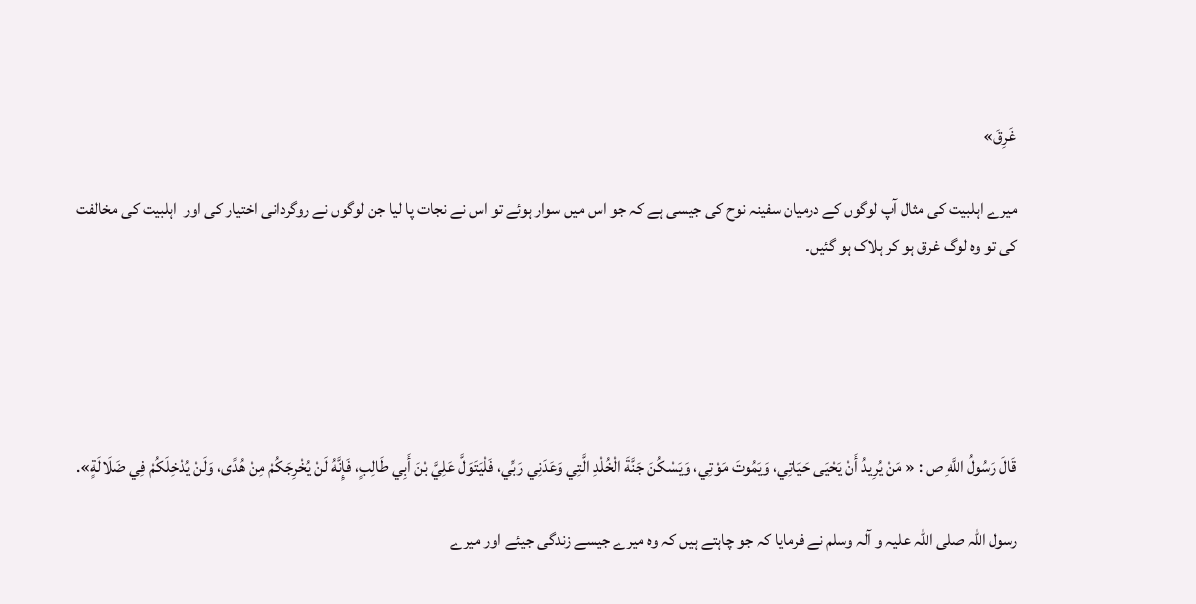غَرِقَ»

میرے اہلبیت کی مثال آپ لوگوں کے درمیان سفینہ نوح کی جیسی ہے کہ جو اس میں سوار ہوئے تو اس نے نجات پا لیا جن لوگوں نے روگردانی اختیار کی اور  اہلبیت کی مخالفت کی تو وہ لوگ غرق ہو کر ہلاک ہو گئیں۔





قَالَ رَسُولُ اللَّهِ ص : « مَنْ يُرِيدُ أَنْ يَحْيَى حَيَاتِي، وَيَمُوتَ مَوْتِي، وَيَسْکُنَ جَنَّةَ الْخُلْدِ الَّتِي وَعَدَنِي رَبِّي، فَلْيَتَوَلَّ عَلِيَّ بْنَ أَبِي طَالِبٍ، فَإِنَّهُ لَنْ يُخْرِجَکُمْ مِنْ هُدًى، وَلَنْ يُدْخِلَکُمْ فِي ضَلَالَةٍ».

رسول اللہ صلی اللہ علیہ و آلہ وسلم نے فرمایا کہ جو چاہتے ہیں کہ وہ میرے جیسے زندگی جیئے اور میرے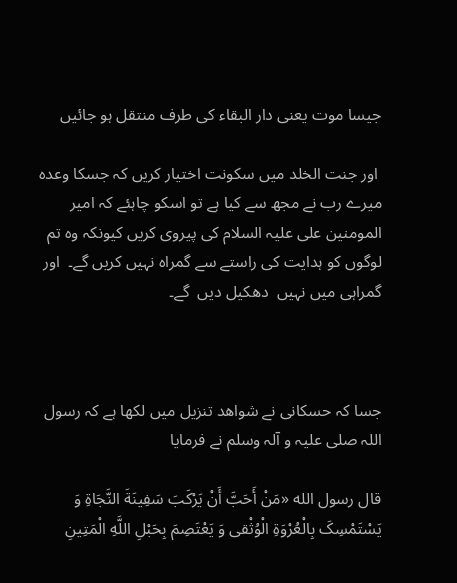جیسا موت یعنی دار البقاء کی طرف منتقل ہو جائیں

 اور جنت الخلد میں سکونت اختیار کریں کہ جسکا وعدہ میرے رب نے مجھ سے کیا ہے تو اسکو چاہئے کہ امیر المومنین علی علیہ السلام کی پیروی کریں کیونکہ وہ تم لوگوں کو ہدایت کی راستے سے گمراہ نہیں کریں گے۔  اور گمراہی میں نہیں  دھکیل دیں  گے۔



جسا کہ حسکانی نے شواھد تنزیل میں لکھا ہے کہ رسول اللہ صلی علیہ و آلہ وسلم نے فرمایا

قال رسول الله «مَنْ أَحَبَّ أَنْ يَرْکَبَ سَفِينَةَ النَّجَاةِ وَ يَسْتَمْسِکَ بِالْعُرْوَةِ الْوُثْقى وَ يَعْتَصِمَ بِحَبْلِ اللَّهِ الْمَتِينِ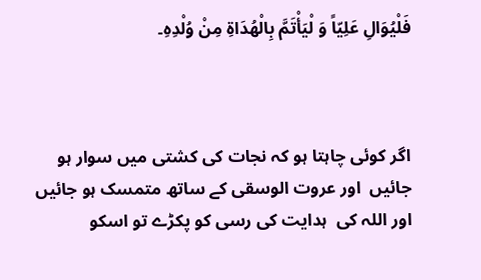فَلْيُوَالِ عَلِيّاً وَ لْيَأْتَمَّ بِالْهُدَاةِ مِنْ وُلْدِهِ۔



اگر کوئی چاہتا ہو کہ نجات کی کشتی میں سوار ہو جائیں  اور عروت الوسقی کے ساتھ متمسک ہو جائیں اور اللہ کی  ہدایت کی رسی کو پکڑے تو اسکو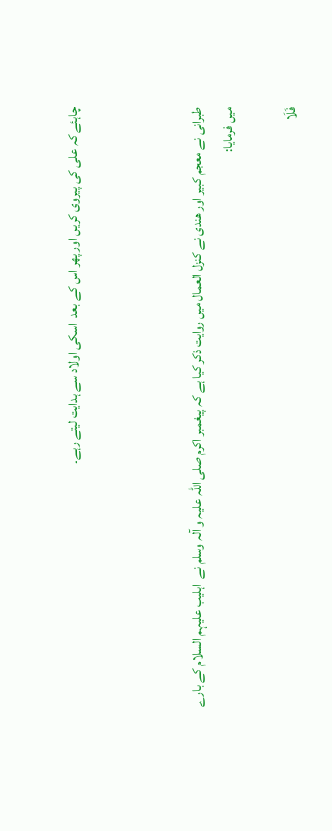چاہئے کہ علی کی پیروی کریں اور پھر اس کے بعد  اسکی اولاد سے ہدایت لیتے رہے۔



طبرانی نے معجم کبیر اور ھندی نے کنزل العمال میں روایت ذکر کیا ہے کہ پیغمبر اکرم صلی اللہ علیہ و آلہ وسلم نے  اہلیب علیہم السلام کے بارے میں فرمایا:

فَلَا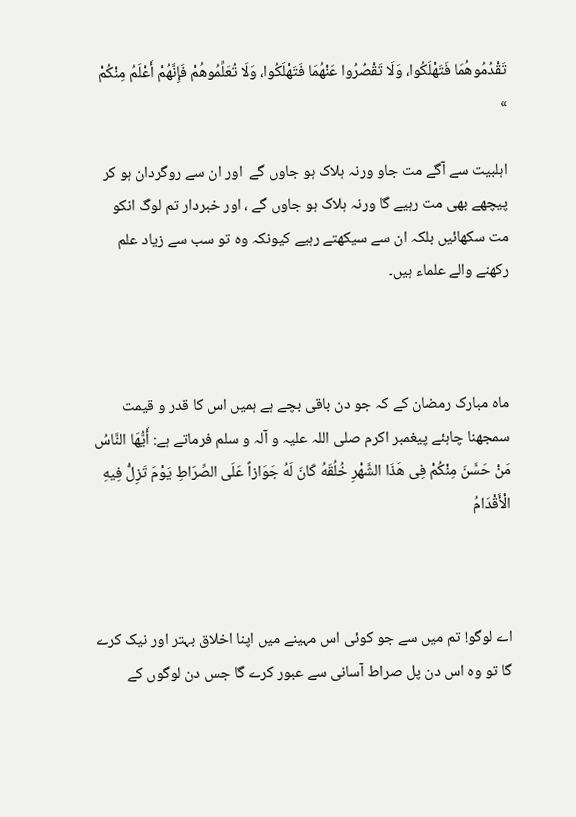تَقْدُمُوهُمَا فَتَهْلَکُوا، وَلَا تَقْصُرُوا عَنْهُمَا فَتَهْلَکُوا، وَلَا تُعَلِّمُوهُمْ فَإِنَّهُمْ أَعْلَمُ مِنْکُمْ »

اہلبیت سے آگے مت جاو ورنہ ہلاک ہو جاوں گے  اور ان سے روگردان ہو کر پیچھے بھی مت رہیے گا ورنہ ہلاک ہو جاوں گے ، اور خبردار تم لوگ انکو مت سکھائیں بلکہ ان سے سیکھتے رہیے کیونکہ وہ تو سب سے زیاد علم رکھنے والے علماء ہیں۔



ماہ مبارک رمضان کے کہ جو دن باقی بچے ہے ہمیں اس کا قدر و قیمت سمجھنا چاہئے پیغمبر اکرم صلی اللہ علیہ و آلہ و سلم فرماتے ہے: أَیُّهَا النَّاسُ مَنْ حَسَّنَ مِنْکُمْ فِی هَذَا الشَّهْرِ خُلُقَهُ کَانَ لَهُ جَوَازاً عَلَی الصِّرَاطِ یَوْمَ تَزِلُّ فِیهِ الْأَقْدَامُ



اے لوگو! تم میں سے جو کوئی اس مہینے میں اپنا اخلاق بہتر اور نیک کرے گا تو وہ اس دن پل صراط آسانی سے عبور کرے گا جس دن لوگوں کے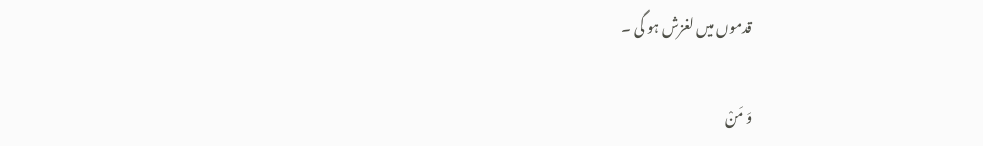قدموں میں لغزش ہو گی ۔

وَ مَنْ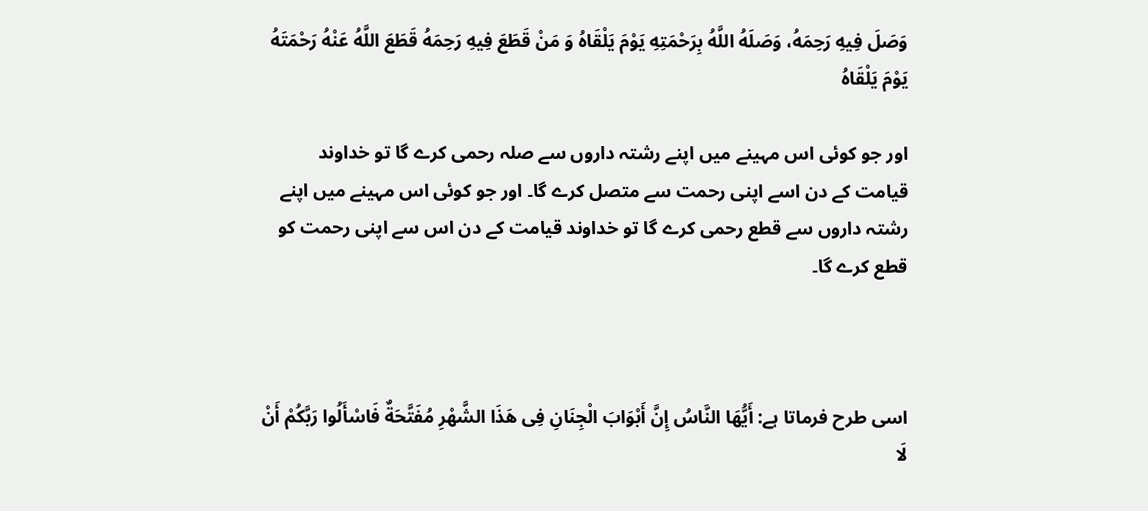وَصَلَ فِیهِ رَحِمَهُ، وَصَلَهُ اللَّهُ بِرَحْمَتِهِ یَوْمَ یَلْقَاهُ وَ مَنْ قَطَعَ فِیهِ رَحِمَهُ قَطَعَ اللَّهُ عَنْهُ رَحْمَتَهُ یَوْمَ یَلْقَاهُ

اور جو کوئی اس مہینے میں اپنے رشتہ داروں سے صلہ رحمی کرے گا تو خداوند قیامت کے دن اسے اپنی رحمت سے متصل کرے گا۔ اور جو کوئی اس مہینے میں اپنے رشتہ داروں سے قطع رحمی کرے گا تو خداوند قیامت کے دن اس سے اپنی رحمت کو قطع کرے گا۔



اسی طرح فرماتا ہے: أَیُّهَا النَّاسُ إِنَّ أَبْوَابَ الْجِنَانِ فِی هَذَا الشَّهْرِ مُفَتَّحَةٌ فَاسْأَلُوا رَبَّکُمْ أَنْ لَا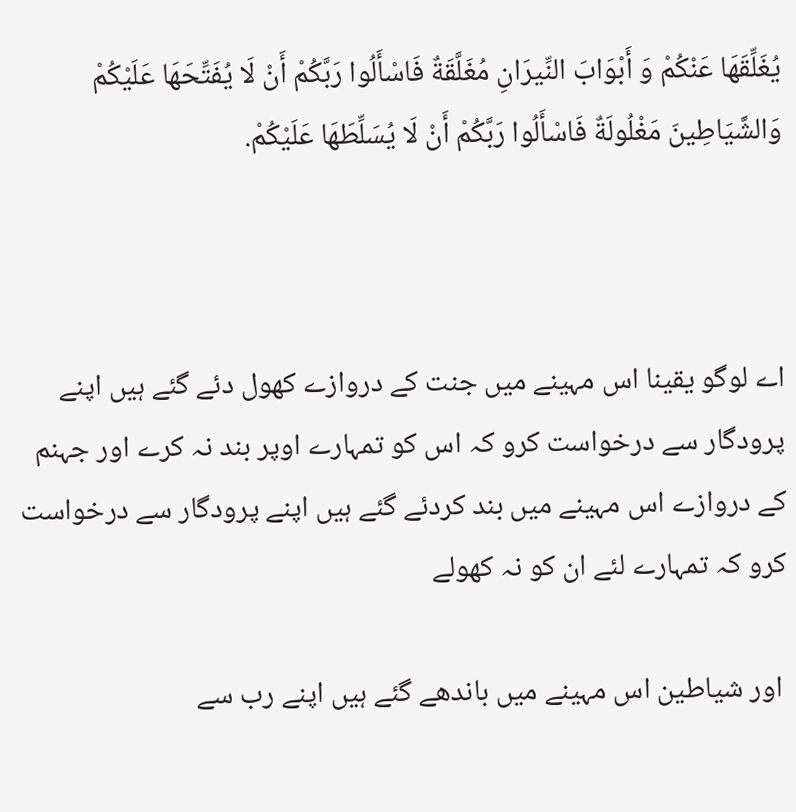یُغَلِّقَهَا عَنْکُمْ وَ أَبْوَابَ النِّیرَانِ مُغَلَّقَةٌ فَاسْأَلُوا رَبَّکُمْ أَنْ لَا یُفَتِّحَهَا عَلَیْکُمْ وَالشَّیَاطِینَ مَغْلُولَةٌ فَاسْأَلُوا رَبَّکُمْ أَنْ لَا یُسَلِّطَهَا عَلَیْکُمْ.



اے لوگو یقینا اس مہینے میں جنت کے دروازے کھول دئے گئے ہیں اپنے پرودگار سے درخواست کرو کہ اس کو تمہارے اوپر بند نہ کرے اور جہنم کے دروازے اس مہینے میں بند کردئے گئے ہیں اپنے پرودگار سے درخواست کرو کہ تمہارے لئے ان کو نہ کھولے

 اور شیاطین اس مہینے میں باندھے گئے ہیں اپنے رب سے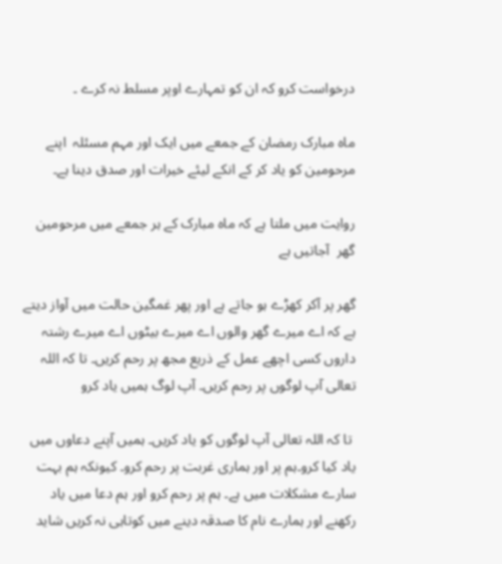درخواست کرو کہ ان کو تمہارے اوپر مسلط نہ کرے ۔

ماہ مبارک رمضان کے جمعے میں ایک اور مہم مسئلہ  اپنے مرحومین کو یاد کر کے انکے لیئے خیرات اور صدق دینا ہے۔

روایت میں ملتا ہے کہ ماہ مبارک کے ہر جمعے میں مرحومین گھر  آجاتیں ہے

گھر پر آکر کھڑے ہو جاتے ہے اور پھر غمگین حالت میں آواز دیتے ہے کہ اے میرے گھر والوں اے میرے بیٹوں اے میرے رشتہ داروں کسی اچھے عمل کے ذریع مجھ پر رحم کریں۔ تا کہ اللہ تعالی آپ لوگوں پر رحم کریں۔ آپ لوگ ہمیں یاد کرو

 تا کہ اللہ تعالی آپ لوگوں کو یاد کریں۔ ہمیں آپنے دعاوں میں یاد کیا کرو۔ہم پر اور ہماری غربت پر رحم کرو۔ کیونکہ ہم بہت سارے مشکلات میں ہے۔ ہم پر رحم کرو اور ہم دعا میں یاد رکھنے اور ہمارے نام کا صدقہ دینے میں کوتاہی نہ کریں شاید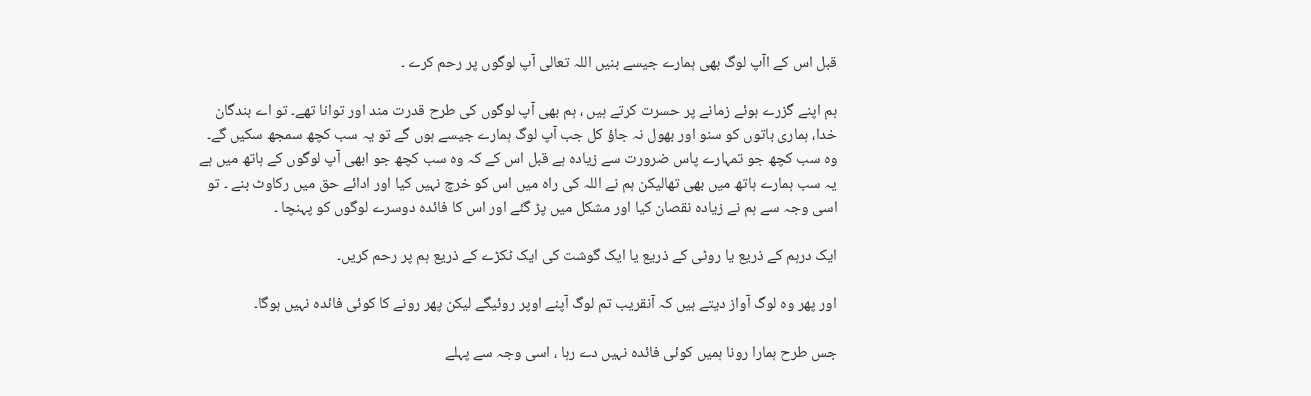قبل اس کے اآپ لوگ بھی ہمارے جیسے بنیں اللہ تعالی آپ لوگوں پر رحم کرے ۔

ہم اپنے گزرے ہوئے زمانے پر حسرت کرتے ہیں ، ہم بھی آپ لوگوں کی طرح قدرت مند اور توانا تھے۔ تو اے بندگان خدا، ہماری باتوں کو سنو اور بھول نہ جاؤ کل جب آپ لوگ ہمارے جیسے ہوں گے تو یہ سب کچھ سمجھ سکیں گے۔ وہ سب کچھ جو تمہارے پاس ضرورت سے زیادہ ہے قبل اس کے کہ وہ سب کچھ جو ابھی آپ لوگوں کے ہاتھ میں ہے یہ سب ہمارے ہاتھ میں بھی تھالیکن ہم نے اللہ کی راہ میں اس کو خرچ نہیں کیا اور ادائے حق میں رکاوٹ بنے ۔ تو اسی وجہ سے ہم نے زیادہ نقصان کیا اور مشکل میں پڑ گئے اور اس کا فائدہ دوسرے لوگوں کو پہنچا ۔

ایک درہم کے ذریع یا روٹی کے ذریع یا ایک گوشت کی ایک ٹکڑے کے ذریع ہم پر رحم کریں۔

اور پھر وہ لوگ آواز دیتے ہیں کہ آنقریب تم لوگ آپنے اوپر روئیگے لیکن پھر رونے کا کوئی فائدہ نہیں ہوگا۔

جس طرح ہمارا رونا ہمیں کوئی فائدہ نہیں دے رہا ، اسی وجہ سے پہلے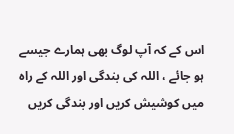اس کے کہ آپ لوگ بھی ہمارے جیسے ہو جائے ، اللہ کی بندگی اور اللہ کے راہ میں کوشیش کریں اور بندگی کریں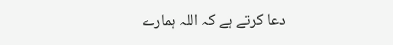دعا کرتے ہے کہ اللہ ہمارے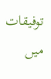توفیقات میں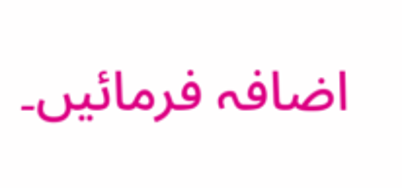اضافہ فرمائیں۔